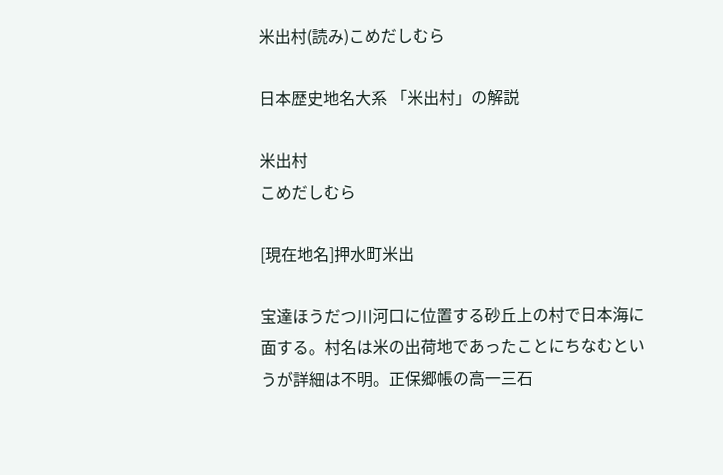米出村(読み)こめだしむら

日本歴史地名大系 「米出村」の解説

米出村
こめだしむら

[現在地名]押水町米出

宝達ほうだつ川河口に位置する砂丘上の村で日本海に面する。村名は米の出荷地であったことにちなむというが詳細は不明。正保郷帳の高一三石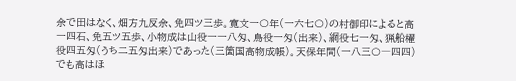余で田はなく、畑方九反余、免四ツ三歩。寛文一〇年(一六七〇)の村御印によると高一四石、免五ツ五歩、小物成は山役一一八匁、鳥役一匁(出来)、網役七一匁、猟船櫂役四五匁(うち二五匁出来)であった(三箇国高物成帳)。天保年間(一八三〇―四四)でも高はほ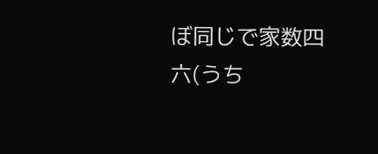ぼ同じで家数四六(うち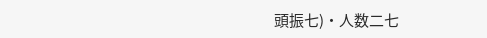頭振七)・人数二七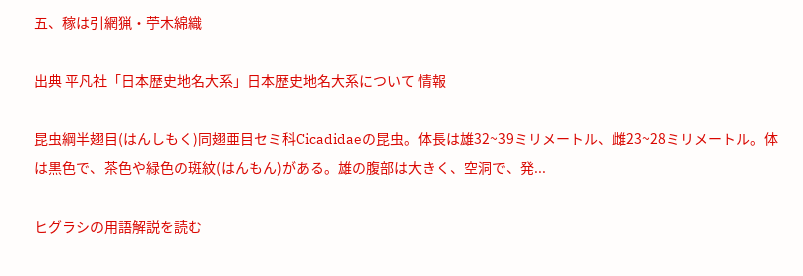五、稼は引網猟・苧木綿織

出典 平凡社「日本歴史地名大系」日本歴史地名大系について 情報

昆虫綱半翅目(はんしもく)同翅亜目セミ科Cicadidaeの昆虫。体長は雄32~39ミリメートル、雌23~28ミリメートル。体は黒色で、茶色や緑色の斑紋(はんもん)がある。雄の腹部は大きく、空洞で、発...

ヒグラシの用語解説を読む